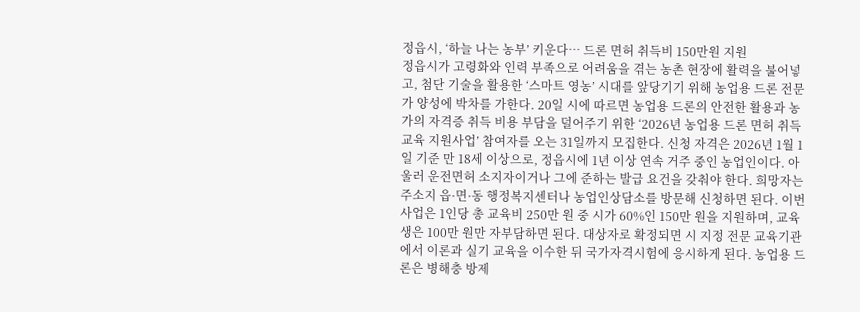정읍시, ‘하늘 나는 농부’ 키운다… 드론 면허 취득비 150만원 지원
정읍시가 고령화와 인력 부족으로 어려움을 겪는 농촌 현장에 활력을 불어넣고, 첨단 기술을 활용한 ‘스마트 영농’ 시대를 앞당기기 위해 농업용 드론 전문가 양성에 박차를 가한다. 20일 시에 따르면 농업용 드론의 안전한 활용과 농가의 자격증 취득 비용 부담을 덜어주기 위한 ‘2026년 농업용 드론 면허 취득 교육 지원사업’ 참여자를 오는 31일까지 모집한다. 신청 자격은 2026년 1월 1일 기준 만 18세 이상으로, 정읍시에 1년 이상 연속 거주 중인 농업인이다. 아울러 운전면허 소지자이거나 그에 준하는 발급 요건을 갖춰야 한다. 희망자는 주소지 읍·면·동 행정복지센터나 농업인상담소를 방문해 신청하면 된다. 이번 사업은 1인당 총 교육비 250만 원 중 시가 60%인 150만 원을 지원하며, 교육생은 100만 원만 자부담하면 된다. 대상자로 확정되면 시 지정 전문 교육기관에서 이론과 실기 교육을 이수한 뒤 국가자격시험에 응시하게 된다. 농업용 드론은 병해충 방제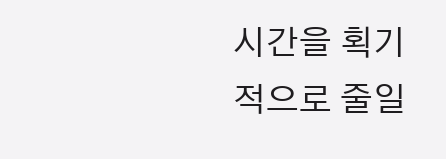시간을 획기적으로 줄일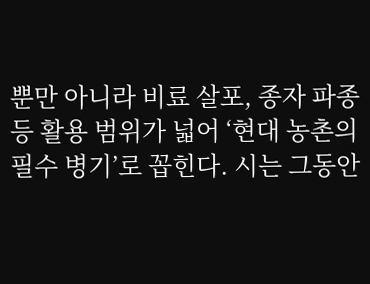뿐만 아니라 비료 살포, 종자 파종 등 활용 범위가 넓어 ‘현대 농촌의 필수 병기’로 꼽힌다. 시는 그동안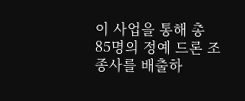이 사업을 통해 총 85명의 정예 드론 조종사를 배출하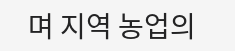며 지역 농업의